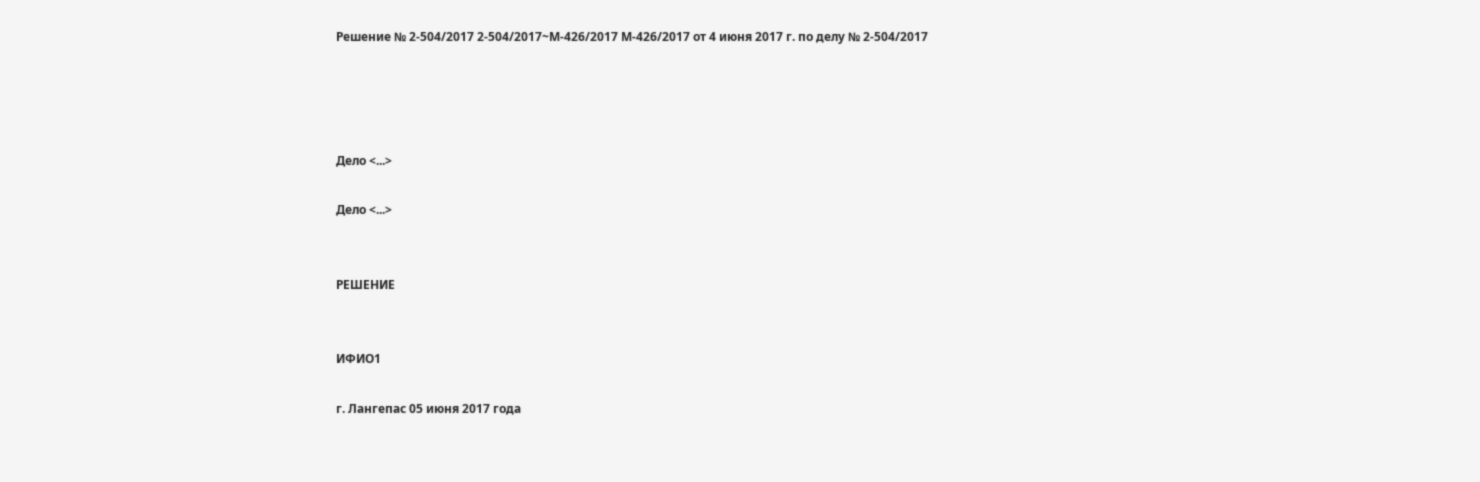Решение № 2-504/2017 2-504/2017~М-426/2017 М-426/2017 от 4 июня 2017 г. по делу № 2-504/2017




Дело <...>

Дело <...>


РЕШЕНИЕ


ИФИО1

г. Лангепас 05 июня 2017 года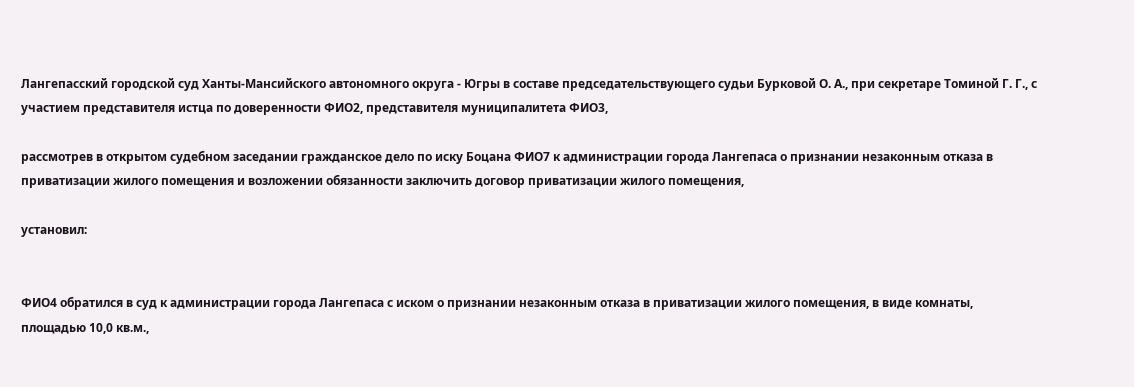Лангепасский городской суд Ханты-Мансийского автономного округа - Югры в составе председательствующего судьи Бурковой О. А., при секретаре Томиной Г. Г., с участием представителя истца по доверенности ФИО2, представителя муниципалитета ФИО3,

рассмотрев в открытом судебном заседании гражданское дело по иску Боцана ФИО7 к администрации города Лангепаса о признании незаконным отказа в приватизации жилого помещения и возложении обязанности заключить договор приватизации жилого помещения,

установил:


ФИО4 обратился в суд к администрации города Лангепаса с иском о признании незаконным отказа в приватизации жилого помещения, в виде комнаты, площадью 10,0 кв.м.,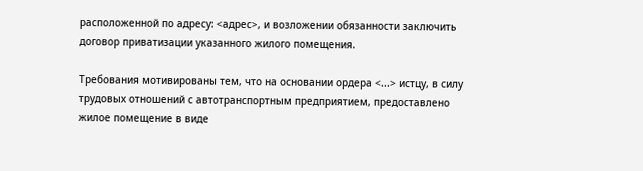расположенной по адресу: <адрес>, и возложении обязанности заключить договор приватизации указанного жилого помещения.

Требования мотивированы тем, что на основании ордера <...> истцу, в силу трудовых отношений с автотранспортным предприятием, предоставлено жилое помещение в виде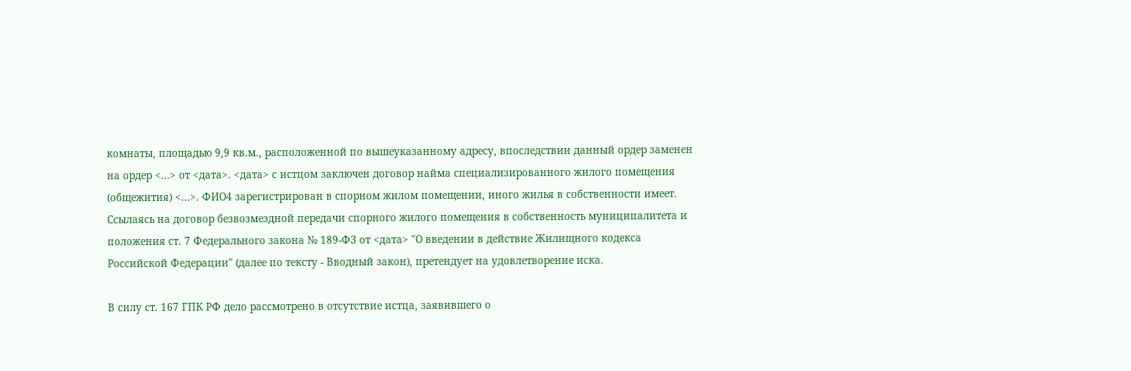комнаты, площадью 9,9 кв.м., расположенной по вышеуказанному адресу, впоследствии данный ордер заменен на ордер <...> от <дата>. <дата> с истцом заключен договор найма специализированного жилого помещения (общежития) <...>. ФИО4 зарегистрирован в спорном жилом помещении, иного жилья в собственности имеет. Ссылаясь на договор безвозмездной передачи спорного жилого помещения в собственность муниципалитета и положения ст. 7 Федерального закона № 189-ФЗ от <дата> "О введении в действие Жилищного кодекса Российской Федерации" (далее по тексту - Вводный закон), претендует на удовлетворение иска.

В силу ст. 167 ГПК РФ дело рассмотрено в отсутствие истца, заявившего о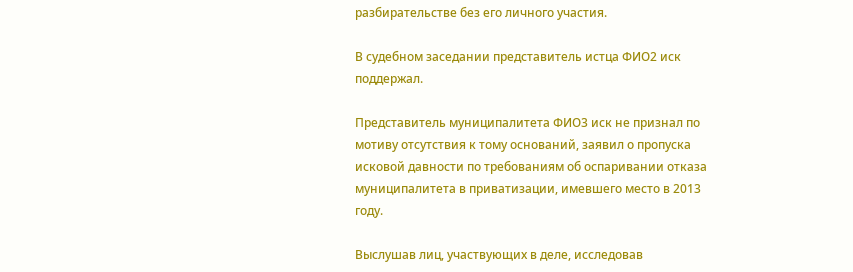разбирательстве без его личного участия.

В судебном заседании представитель истца ФИО2 иск поддержал.

Представитель муниципалитета ФИО3 иск не признал по мотиву отсутствия к тому оснований, заявил о пропуска исковой давности по требованиям об оспаривании отказа муниципалитета в приватизации, имевшего место в 2013 году.

Выслушав лиц, участвующих в деле, исследовав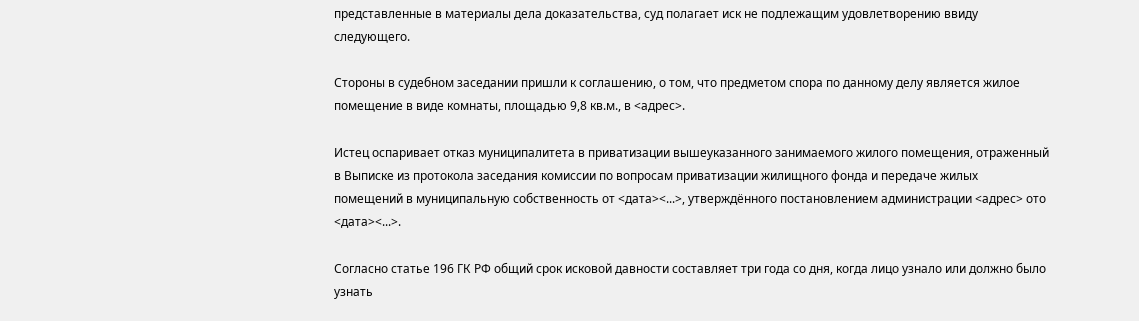представленные в материалы дела доказательства, суд полагает иск не подлежащим удовлетворению ввиду следующего.

Стороны в судебном заседании пришли к соглашению, о том, что предметом спора по данному делу является жилое помещение в виде комнаты, площадью 9,8 кв.м., в <адрес>.

Истец оспаривает отказ муниципалитета в приватизации вышеуказанного занимаемого жилого помещения, отраженный в Выписке из протокола заседания комиссии по вопросам приватизации жилищного фонда и передаче жилых помещений в муниципальную собственность от <дата><...>, утверждённого постановлением администрации <адрес> ото <дата><...>.

Согласно статье 196 ГК РФ общий срок исковой давности составляет три года со дня, когда лицо узнало или должно было узнать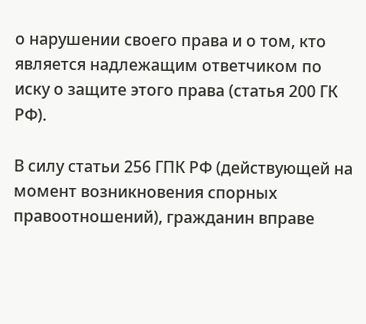о нарушении своего права и о том, кто является надлежащим ответчиком по иску о защите этого права (статья 200 ГК РФ).

В силу статьи 256 ГПК РФ (действующей на момент возникновения спорных правоотношений), гражданин вправе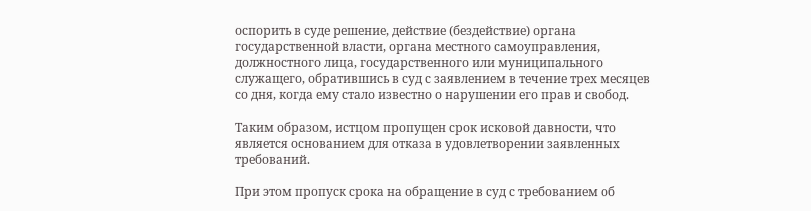оспорить в суде решение, действие (бездействие) органа государственной власти, органа местного самоуправления, должностного лица, государственного или муниципального служащего, обратившись в суд с заявлением в течение трех месяцев со дня, когда ему стало известно о нарушении его прав и свобод.

Таким образом, истцом пропущен срок исковой давности, что является основанием для отказа в удовлетворении заявленных требований.

При этом пропуск срока на обращение в суд с требованием об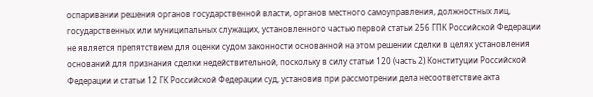оспаривании решения органов государственной власти, органов местного самоуправления, должностных лиц, государственных или муниципальных служащих, установленного частью первой статьи 256 ГПК Российской Федерации не является препятствием для оценки судом законности основанной на этом решении сделки в целях установления оснований для признания сделки недействительной, поскольку в силу статьи 120 (часть 2) Конституции Российской Федерации и статьи 12 ГК Российской Федерации суд, установив при рассмотрении дела несоответствие акта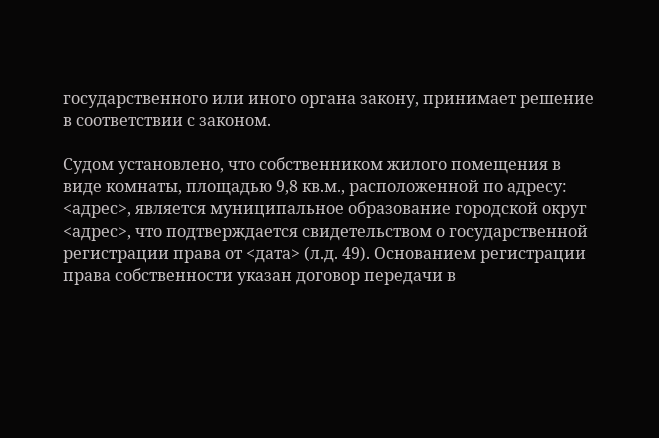государственного или иного органа закону, принимает решение в соответствии с законом.

Судом установлено, что собственником жилого помещения в виде комнаты, площадью 9,8 кв.м., расположенной по адресу: <адрес>, является муниципальное образование городской округ <адрес>, что подтверждается свидетельством о государственной регистрации права от <дата> (л.д. 49). Основанием регистрации права собственности указан договор передачи в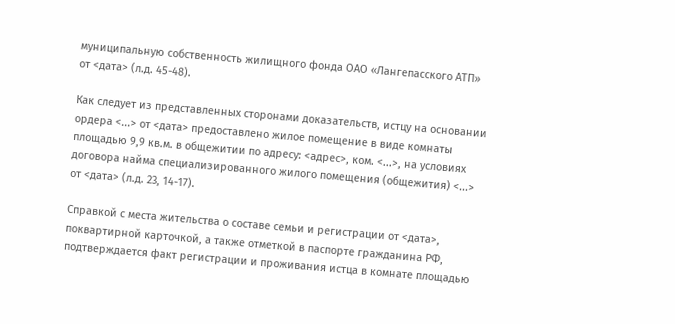муниципальную собственность жилищного фонда ОАО «Лангепасского АТП» от <дата> (л.д. 45-48).

Как следует из представленных сторонами доказательств, истцу на основании ордера <...> от <дата> предоставлено жилое помещение в виде комнаты площадью 9,9 кв.м. в общежитии по адресу: <адрес>, ком. <...>, на условиях договора найма специализированного жилого помещения (общежития) <...> от <дата> (л.д. 23, 14-17).

Справкой с места жительства о составе семьи и регистрации от <дата>, поквартирной карточкой, а также отметкой в паспорте гражданина РФ, подтверждается факт регистрации и проживания истца в комнате площадью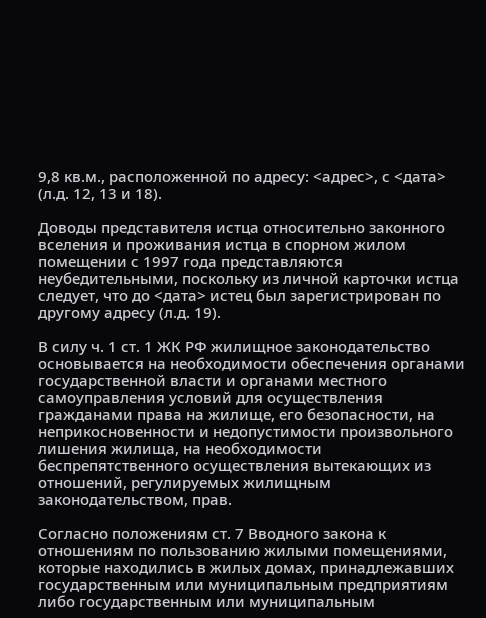9,8 кв.м., расположенной по адресу: <адрес>, с <дата> (л.д. 12, 13 и 18).

Доводы представителя истца относительно законного вселения и проживания истца в спорном жилом помещении с 1997 года представляются неубедительными, поскольку из личной карточки истца следует, что до <дата> истец был зарегистрирован по другому адресу (л.д. 19).

В силу ч. 1 ст. 1 ЖК РФ жилищное законодательство основывается на необходимости обеспечения органами государственной власти и органами местного самоуправления условий для осуществления гражданами права на жилище, его безопасности, на неприкосновенности и недопустимости произвольного лишения жилища, на необходимости беспрепятственного осуществления вытекающих из отношений, регулируемых жилищным законодательством, прав.

Согласно положениям ст. 7 Вводного закона к отношениям по пользованию жилыми помещениями, которые находились в жилых домах, принадлежавших государственным или муниципальным предприятиям либо государственным или муниципальным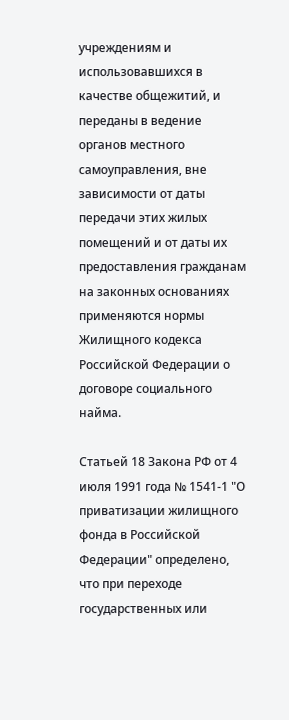учреждениям и использовавшихся в качестве общежитий, и переданы в ведение органов местного самоуправления, вне зависимости от даты передачи этих жилых помещений и от даты их предоставления гражданам на законных основаниях применяются нормы Жилищного кодекса Российской Федерации о договоре социального найма.

Статьей 18 Закона РФ от 4 июля 1991 года № 1541-1 "О приватизации жилищного фонда в Российской Федерации" определено, что при переходе государственных или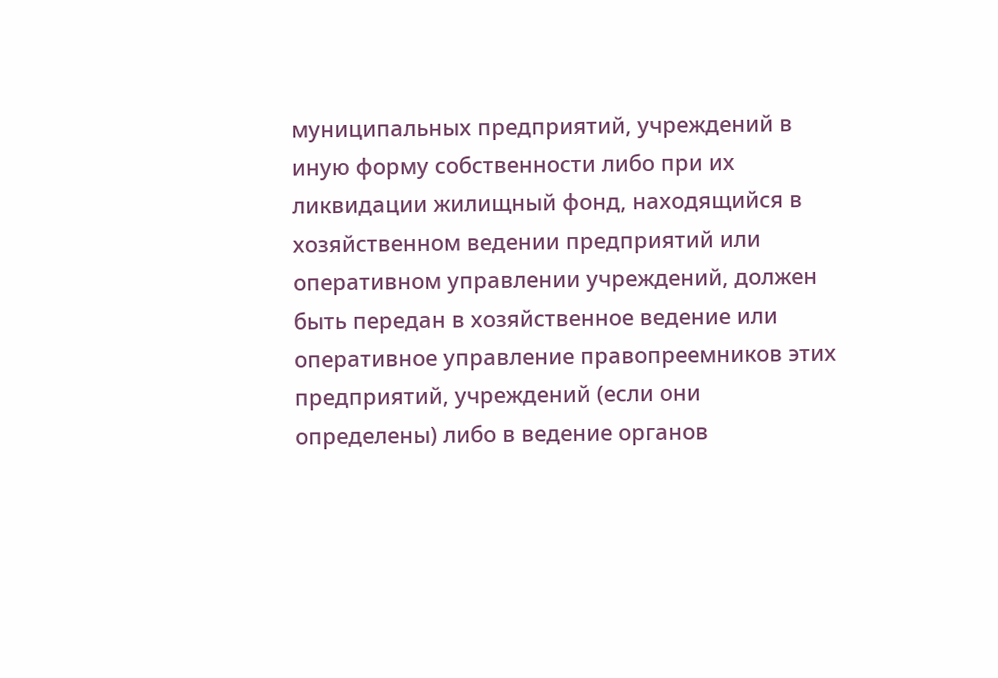муниципальных предприятий, учреждений в иную форму собственности либо при их ликвидации жилищный фонд, находящийся в хозяйственном ведении предприятий или оперативном управлении учреждений, должен быть передан в хозяйственное ведение или оперативное управление правопреемников этих предприятий, учреждений (если они определены) либо в ведение органов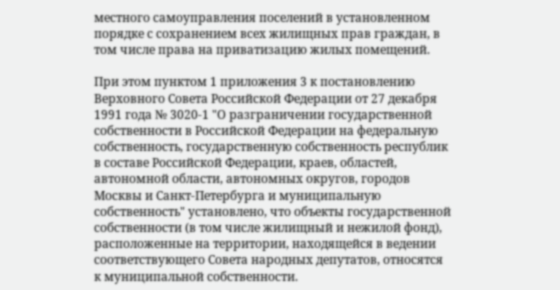местного самоуправления поселений в установленном порядке с сохранением всех жилищных прав граждан, в том числе права на приватизацию жилых помещений.

При этом пунктом 1 приложения 3 к постановлению Верховного Совета Российской Федерации от 27 декабря 1991 года № 3020-1 "О разграничении государственной собственности в Российской Федерации на федеральную собственность, государственную собственность республик в составе Российской Федерации, краев, областей, автономной области, автономных округов, городов Москвы и Санкт-Петербурга и муниципальную собственность" установлено, что объекты государственной собственности (в том числе жилищный и нежилой фонд), расположенные на территории, находящейся в ведении соответствующего Совета народных депутатов, относятся к муниципальной собственности.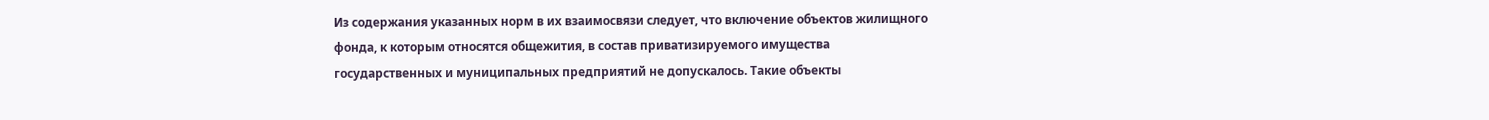Из содержания указанных норм в их взаимосвязи следует, что включение объектов жилищного фонда, к которым относятся общежития, в состав приватизируемого имущества государственных и муниципальных предприятий не допускалось. Такие объекты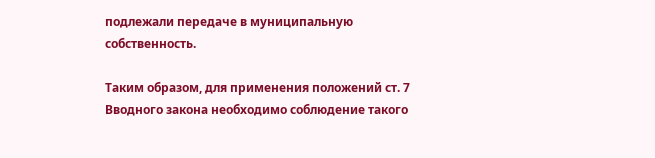подлежали передаче в муниципальную собственность.

Таким образом, для применения положений ст. 7 Вводного закона необходимо соблюдение такого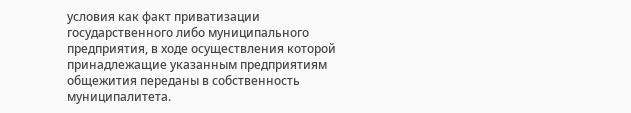условия как факт приватизации государственного либо муниципального предприятия, в ходе осуществления которой принадлежащие указанным предприятиям общежития переданы в собственность муниципалитета.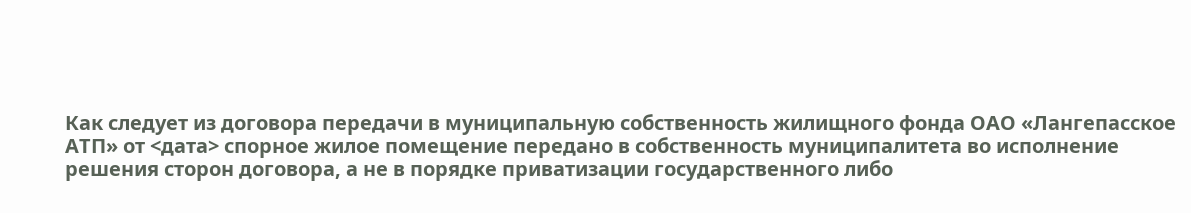Как следует из договора передачи в муниципальную собственность жилищного фонда ОАО «Лангепасское АТП» от <дата> спорное жилое помещение передано в собственность муниципалитета во исполнение решения сторон договора, а не в порядке приватизации государственного либо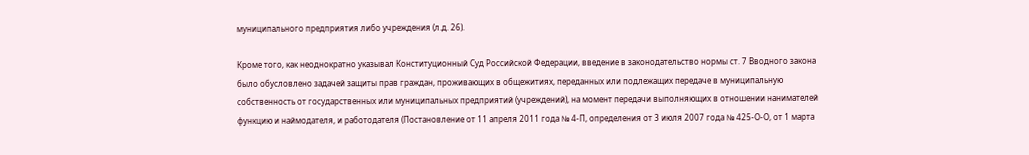муниципального предприятия либо учреждения (л.д. 26).

Кроме того, как неоднократно указывал Конституционный Суд Российской Федерации, введение в законодательство нормы ст. 7 Вводного закона было обусловлено задачей защиты прав граждан, проживающих в общежитиях, переданных или подлежащих передаче в муниципальную собственность от государственных или муниципальных предприятий (учреждений), на момент передачи выполняющих в отношении нанимателей функцию и наймодателя, и работодателя (Постановление от 11 апреля 2011 года № 4-П, определения от 3 июля 2007 года № 425-О-О, от 1 марта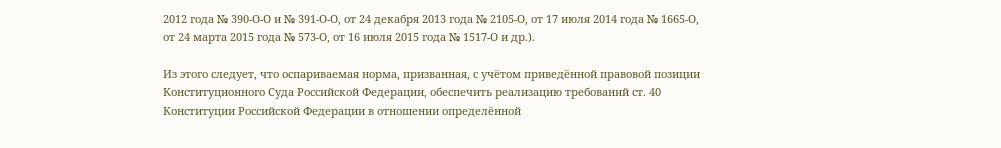2012 года № 390-О-О и № 391-О-О, от 24 декабря 2013 года № 2105-О, от 17 июля 2014 года № 1665-О, от 24 марта 2015 года № 573-О, от 16 июля 2015 года № 1517-О и др.).

Из этого следует, что оспариваемая норма, призванная, с учётом приведённой правовой позиции Конституционного Суда Российской Федерации, обеспечить реализацию требований ст. 40 Конституции Российской Федерации в отношении определённой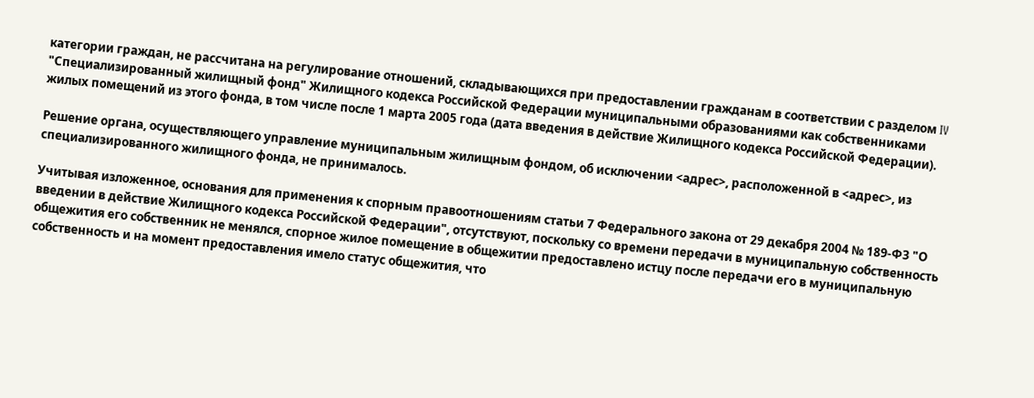категории граждан, не рассчитана на регулирование отношений, складывающихся при предоставлении гражданам в соответствии с разделом IV "Специализированный жилищный фонд" Жилищного кодекса Российской Федерации муниципальными образованиями как собственниками жилых помещений из этого фонда, в том числе после 1 марта 2005 года (дата введения в действие Жилищного кодекса Российской Федерации).

Решение органа, осуществляющего управление муниципальным жилищным фондом, об исключении <адрес>, расположенной в <адрес>, из специализированного жилищного фонда, не принималось.

Учитывая изложенное, основания для применения к спорным правоотношениям статьи 7 Федерального закона от 29 декабря 2004 № 189-ФЗ "О введении в действие Жилищного кодекса Российской Федерации", отсутствуют, поскольку со времени передачи в муниципальную собственность общежития его собственник не менялся, спорное жилое помещение в общежитии предоставлено истцу после передачи его в муниципальную собственность и на момент предоставления имело статус общежития, что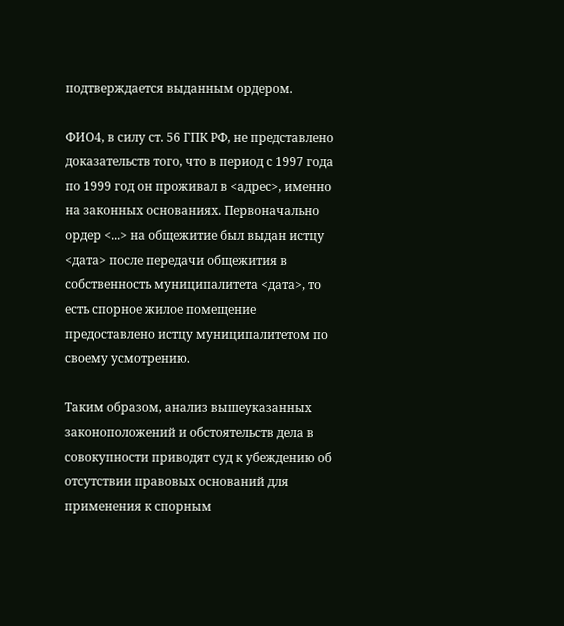подтверждается выданным ордером.

ФИО4, в силу ст. 56 ГПК РФ, не представлено доказательств того, что в период с 1997 года по 1999 год он проживал в <адрес>, именно на законных основаниях. Первоначально ордер <...> на общежитие был выдан истцу <дата> после передачи общежития в собственность муниципалитета <дата>, то есть спорное жилое помещение предоставлено истцу муниципалитетом по своему усмотрению.

Таким образом, анализ вышеуказанных законоположений и обстоятельств дела в совокупности приводят суд к убеждению об отсутствии правовых оснований для применения к спорным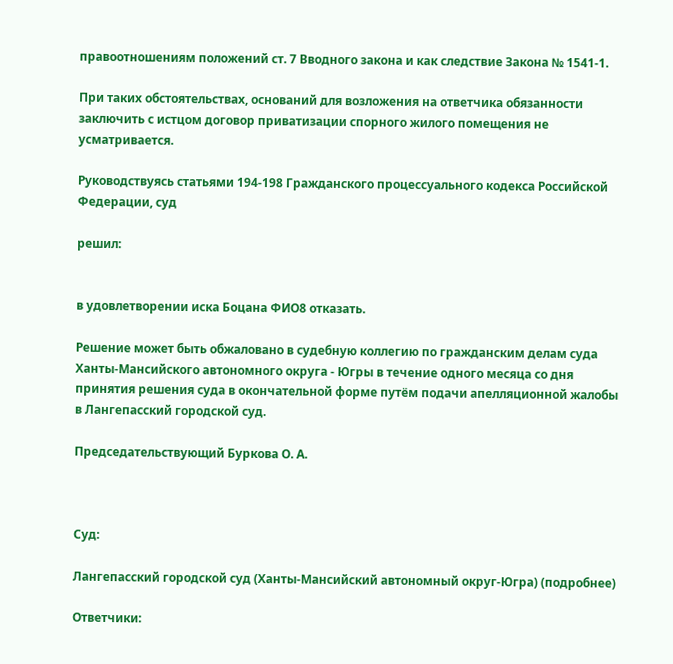правоотношениям положений ст. 7 Вводного закона и как следствие Закона № 1541-1.

При таких обстоятельствах, оснований для возложения на ответчика обязанности заключить с истцом договор приватизации спорного жилого помещения не усматривается.

Руководствуясь статьями 194-198 Гражданского процессуального кодекса Российской Федерации, суд

решил:


в удовлетворении иска Боцана ФИО8 отказать.

Решение может быть обжаловано в судебную коллегию по гражданским делам суда Ханты-Мансийского автономного округа - Югры в течение одного месяца со дня принятия решения суда в окончательной форме путём подачи апелляционной жалобы в Лангепасский городской суд.

Председательствующий Буркова О. А.



Суд:

Лангепасский городской суд (Ханты-Мансийский автономный округ-Югра) (подробнее)

Ответчики: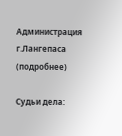Администрация г.Лангепаса (подробнее)

Судьи дела: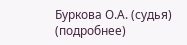Буркова О.А. (судья) (подробнее)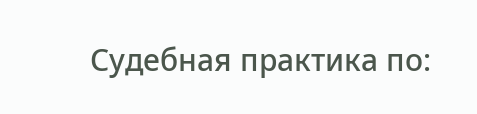Судебная практика по: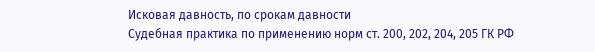Исковая давность, по срокам давности
Судебная практика по применению норм ст. 200, 202, 204, 205 ГК РФ